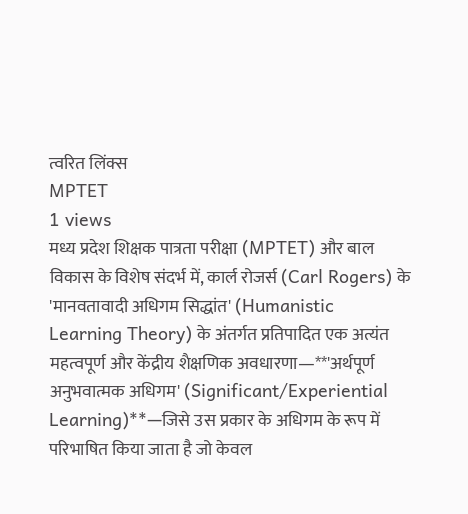त्वरित लिंक्स
MPTET
1 views
मध्य प्रदेश शिक्षक पात्रता परीक्षा (MPTET) और बाल विकास के विशेष संदर्भ में, कार्ल रोजर्स (Carl Rogers) के 'मानवतावादी अधिगम सिद्धांत' (Humanistic Learning Theory) के अंतर्गत प्रतिपादित एक अत्यंत महत्वपूर्ण और केंद्रीय शैक्षणिक अवधारणा—**'अर्थपूर्ण अनुभवात्मक अधिगम' (Significant/Experiential Learning)**—जिसे उस प्रकार के अधिगम के रूप में परिभाषित किया जाता है जो केवल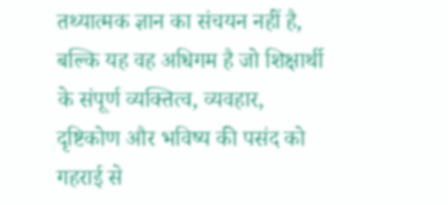तथ्यात्मक ज्ञान का संचयन नहीं है, बल्कि यह वह अधिगम है जो शिक्षार्थी के संपूर्ण व्यक्तित्व, व्यवहार, दृष्टिकोण और भविष्य की पसंद को गहराई से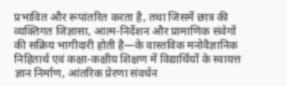प्रभावित और रूपांतरित करता है, तथा जिसमें छात्र की व्यक्तिगत जिज्ञासा, आत्म-निर्देशन और प्रामाणिक संवेगों की सक्रिय भागीदारी होती है—के वास्तविक मनोवैज्ञानिक निहितार्थ एवं कक्षा-कक्षीय शिक्षण में विद्यार्थियों के स्वायत्त ज्ञान निर्माण, आंतरिक प्रेरणा संवर्धन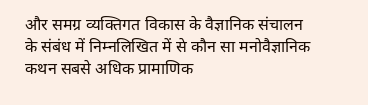और समग्र व्यक्तिगत विकास के वैज्ञानिक संचालन के संबंध में निम्नलिखित में से कौन सा मनोवैज्ञानिक कथन सबसे अधिक प्रामाणिक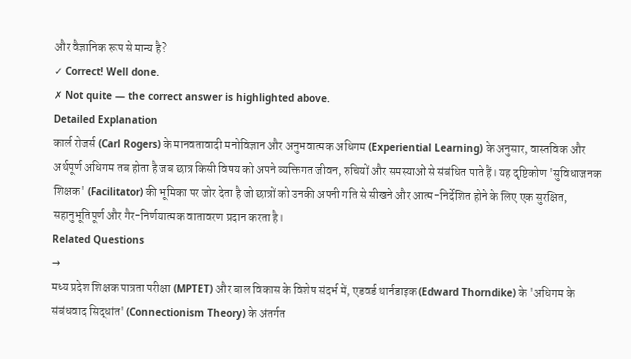और वैज्ञानिक रूप से मान्य है?
✓ Correct! Well done.
✗ Not quite — the correct answer is highlighted above.
Detailed Explanation
कार्ल रोजर्स (Carl Rogers) के मानवतावादी मनोविज्ञान और अनुभवात्मक अधिगम (Experiential Learning) के अनुसार, वास्तविक और अर्थपूर्ण अधिगम तब होता है जब छात्र किसी विषय को अपने व्यक्तिगत जीवन, रुचियों और समस्याओं से संबंधित पाते हैं। यह दृष्टिकोण 'सुविधाजनक शिक्षक' (Facilitator) की भूमिका पर जोर देता है जो छात्रों को उनकी अपनी गति से सीखने और आत्म-निर्देशित होने के लिए एक सुरक्षित, सहानुभूतिपूर्ण और गैर-निर्णयात्मक वातावरण प्रदान करता है।
Related Questions
→
मध्य प्रदेश शिक्षक पात्रता परीक्षा (MPTET) और बाल विकास के विशेष संदर्भ में, एडवर्ड थार्नडाइक (Edward Thorndike) के 'अधिगम के संबंधवाद सिद्धांत' (Connectionism Theory) के अंतर्गत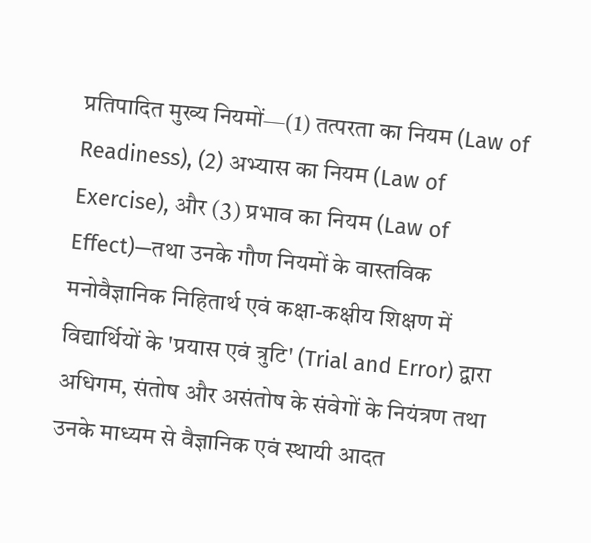प्रतिपादित मुख्य नियमों—(1) तत्परता का नियम (Law of Readiness), (2) अभ्यास का नियम (Law of Exercise), और (3) प्रभाव का नियम (Law of Effect)—तथा उनके गौण नियमों के वास्तविक मनोवैज्ञानिक निहितार्थ एवं कक्षा-कक्षीय शिक्षण में विद्यार्थियों के 'प्रयास एवं त्रुटि' (Trial and Error) द्वारा अधिगम, संतोष और असंतोष के संवेगों के नियंत्रण तथा उनके माध्यम से वैज्ञानिक एवं स्थायी आदत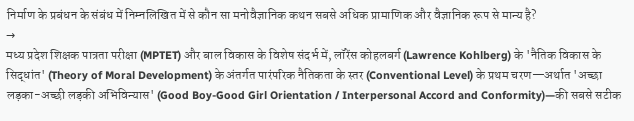निर्माण के प्रबंधन के संबंध में निम्नलिखित में से कौन सा मनोवैज्ञानिक कथन सबसे अधिक प्रामाणिक और वैज्ञानिक रूप से मान्य है?
→
मध्य प्रदेश शिक्षक पात्रता परीक्षा (MPTET) और बाल विकास के विशेष संदर्भ में, लॉरेंस कोहलबर्ग (Lawrence Kohlberg) के 'नैतिक विकास के सिद्धांत' (Theory of Moral Development) के अंतर्गत पारंपरिक नैतिकता के स्तर (Conventional Level) के प्रथम चरण—अर्थात 'अच्छा लड़का-अच्छी लड़की अभिविन्यास' (Good Boy-Good Girl Orientation / Interpersonal Accord and Conformity)—की सबसे सटीक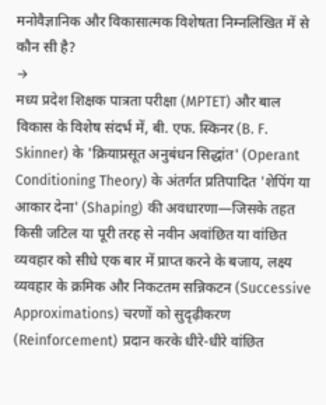मनोवैज्ञानिक और विकासात्मक विशेषता निम्नलिखित में से कौन सी है?
→
मध्य प्रदेश शिक्षक पात्रता परीक्षा (MPTET) और बाल विकास के विशेष संदर्भ में, बी. एफ. स्किनर (B. F. Skinner) के 'क्रियाप्रसूत अनुबंधन सिद्धांत' (Operant Conditioning Theory) के अंतर्गत प्रतिपादित 'शेपिंग या आकार देना' (Shaping) की अवधारणा—जिसके तहत किसी जटिल या पूरी तरह से नवीन अवांछित या वांछित व्यवहार को सीधे एक बार में प्राप्त करने के बजाय, लक्ष्य व्यवहार के क्रमिक और निकटतम सन्निकटन (Successive Approximations) चरणों को सुदृढ़ीकरण (Reinforcement) प्रदान करके धीरे-धीरे वांछित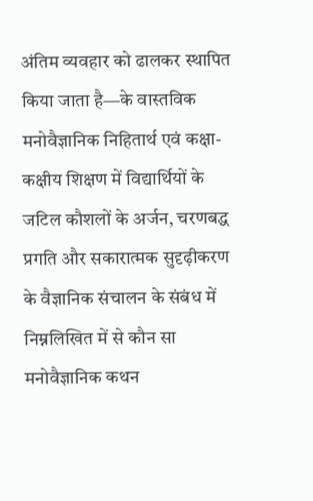अंतिम व्यवहार को ढालकर स्थापित किया जाता है—के वास्तविक मनोवैज्ञानिक निहितार्थ एवं कक्षा-कक्षीय शिक्षण में विद्यार्थियों के जटिल कौशलों के अर्जन, चरणबद्ध प्रगति और सकारात्मक सुदृढ़ीकरण के वैज्ञानिक संचालन के संबंध में निम्नलिखित में से कौन सा मनोवैज्ञानिक कथन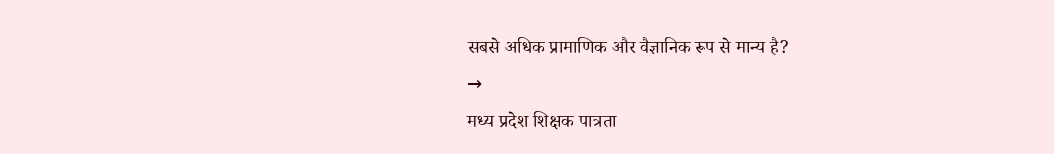सबसे अधिक प्रामाणिक और वैज्ञानिक रूप से मान्य है?
→
मध्य प्रदेश शिक्षक पात्रता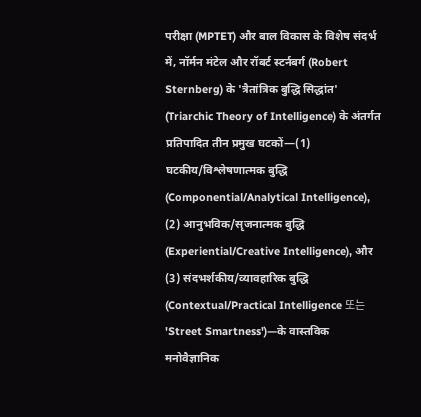परीक्षा (MPTET) और बाल विकास के विशेष संदर्भ में, नॉर्मन मंटेल और रॉबर्ट स्टर्नबर्ग (Robert Sternberg) के 'त्रैतांत्रिक बुद्धि सिद्धांत' (Triarchic Theory of Intelligence) के अंतर्गत प्रतिपादित तीन प्रमुख घटकों—(1) घटकीय/विश्लेषणात्मक बुद्धि (Componential/Analytical Intelligence), (2) आनुभविक/सृजनात्मक बुद्धि (Experiential/Creative Intelligence), और (3) संदभर्शकीय/व्यावहारिक बुद्धि (Contextual/Practical Intelligence 또는 'Street Smartness')—के वास्तविक मनोवैज्ञानिक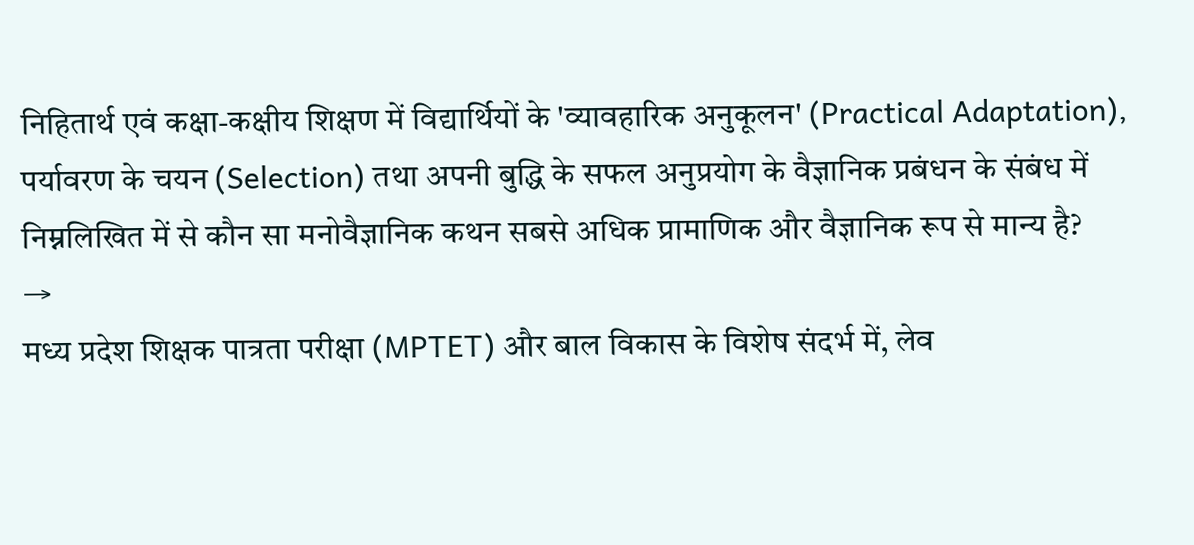निहितार्थ एवं कक्षा-कक्षीय शिक्षण में विद्यार्थियों के 'व्यावहारिक अनुकूलन' (Practical Adaptation), पर्यावरण के चयन (Selection) तथा अपनी बुद्धि के सफल अनुप्रयोग के वैज्ञानिक प्रबंधन के संबंध में निम्नलिखित में से कौन सा मनोवैज्ञानिक कथन सबसे अधिक प्रामाणिक और वैज्ञानिक रूप से मान्य है?
→
मध्य प्रदेश शिक्षक पात्रता परीक्षा (MPTET) और बाल विकास के विशेष संदर्भ में, लेव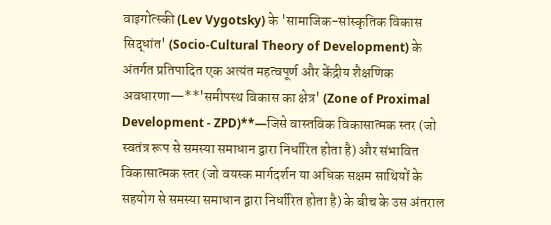वाइगोत्स्की (Lev Vygotsky) के 'सामाजिक-सांस्कृतिक विकास सिद्धांत' (Socio-Cultural Theory of Development) के अंतर्गत प्रतिपादित एक अत्यंत महत्वपूर्ण और केंद्रीय शैक्षणिक अवधारणा—**'समीपस्थ विकास का क्षेत्र' (Zone of Proximal Development - ZPD)**—जिसे वास्तविक विकासात्मक स्तर (जो स्वतंत्र रूप से समस्या समाधान द्वारा निर्धारित होता है) और संभावित विकासात्मक स्तर (जो वयस्क मार्गदर्शन या अधिक सक्षम साथियों के सहयोग से समस्या समाधान द्वारा निर्धारित होता है) के बीच के उस अंतराल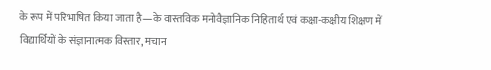के रूप में परिभाषित किया जाता है—के वास्तविक मनोवैज्ञानिक निहितार्थ एवं कक्षा-कक्षीय शिक्षण में विद्यार्थियों के संज्ञानात्मक विस्तार, मचान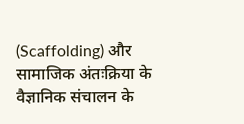(Scaffolding) और सामाजिक अंतःक्रिया के वैज्ञानिक संचालन के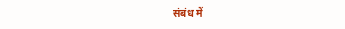संबंध में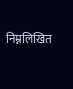निम्नलिखित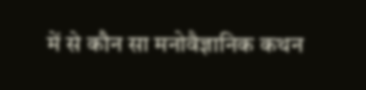में से कौन सा मनोवैज्ञानिक कथन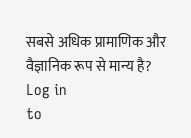सबसे अधिक प्रामाणिक और वैज्ञानिक रूप से मान्य है?
Log in
to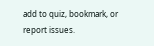add to quiz, bookmark, or report issues.